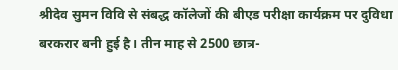श्रीदेव सुमन विवि से संबद्ध कॉलेजों की बीएड परीक्षा कार्यक्रम पर दुविधा बरकरार बनी हुई है। तीन माह से 2500 छात्र-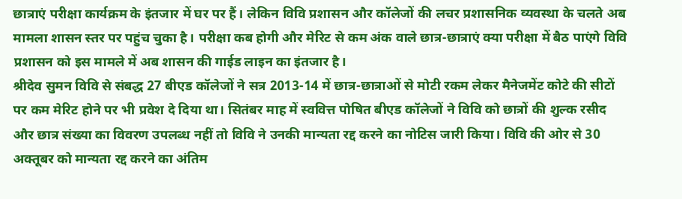छात्राएं परीक्षा कार्यक्रम के इंतजार में घर पर हैं। लेकिन विवि प्रशासन और कॉलेजों की लचर प्रशासनिक व्यवस्था के चलते अब मामला शासन स्तर पर पहुंच चुका है। परीक्षा कब होगी और मेरिट से कम अंक वाले छात्र-छात्राएं क्या परीक्षा में बैठ पाएंगे विवि प्रशासन को इस मामले में अब शासन की गाईड लाइन का इंतजार है।
श्रीदेव सुमन विवि से संबद्ध 27 बीएड कॉलेजों ने सत्र 2013-14 में छात्र-छात्राओं से मोटी रकम लेकर मैनेजमेंट कोटे की सीटों पर कम मेरिट होने पर भी प्रवेश दे दिया था। सितंबर माह में स्ववित्त पोषित बीएड कॉलेजों ने विवि को छात्रों की शुल्क रसीद और छात्र संख्या का विवरण उपलब्ध नहीं तो विवि ने उनकी मान्यता रद्द करने का नोटिस जारी किया। विवि की ओर से 30 अक्तूबर को मान्यता रद्द करने का अंतिम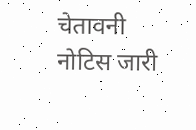चेतावनी नोटिस जारी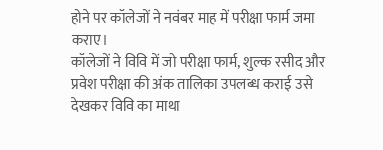होने पर कॉलेजों ने नवंबर माह में परीक्षा फार्म जमा कराए।
कॉलेजों ने विवि में जो परीक्षा फार्म, शुल्क रसीद और प्रवेश परीक्षा की अंक तालिका उपलब्ध कराई उसे देखकर विवि का माथा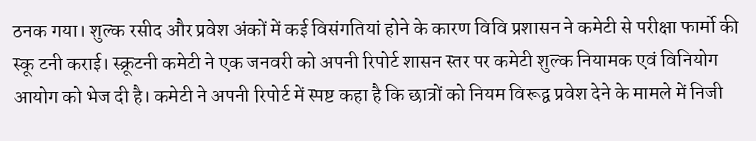ठनक गया। शुल्क रसीद और प्रवेश अंकों में कई विसंगतियां होने के कारण विवि प्रशासन ने कमेटी से परीक्षा फार्मो की स्कू टनी कराई। स्क्रूटनी कमेटी ने एक जनवरी को अपनी रिपोर्ट शासन स्तर पर कमेटी शुल्क नियामक एवं विनियोग आयोग को भेज दी है। कमेटी ने अपनी रिपोर्ट में स्पष्ट कहा है कि छात्रों को नियम विरूद्व प्रवेश देने के मामले में निजी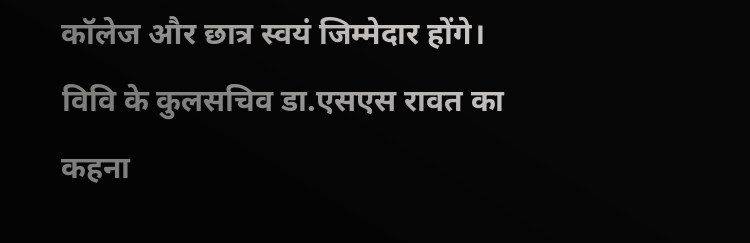कॉलेज और छात्र स्वयं जिम्मेदार होंगे। विवि के कुलसचिव डा.एसएस रावत का कहना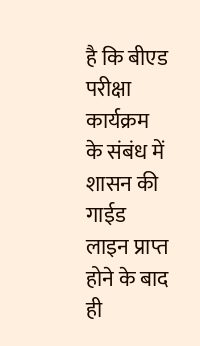है कि बीएड परीक्षा कार्यक्रम के संबंध में शासन की गाईड लाइन प्राप्त होने के बाद ही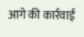आगे की कार्रवाई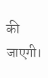की जाएगी।